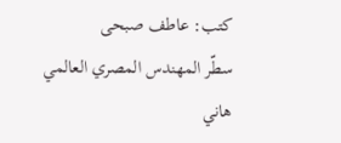كتب: عاطف صبحى
سطّر المهندس المصري العالمي هاني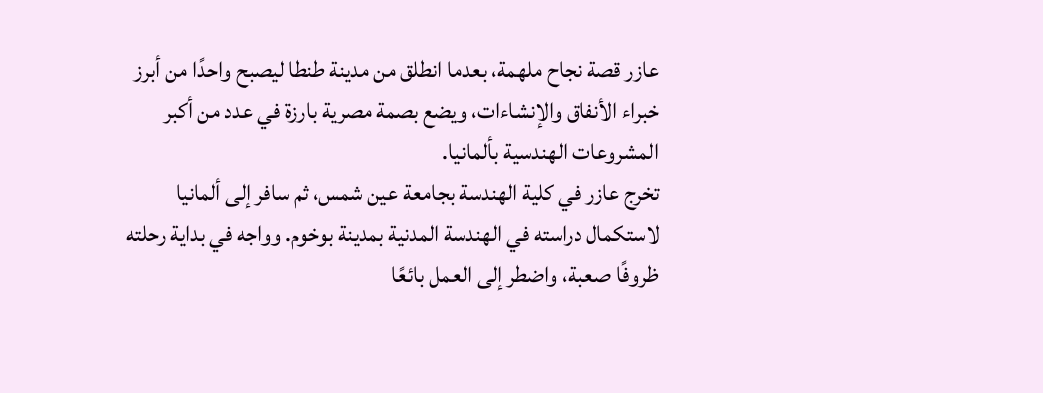عازر قصة نجاح ملهمة، بعدما انطلق من مدينة طنطا ليصبح واحدًا من أبرز خبراء الأنفاق والإنشاءات، ويضع بصمة مصرية بارزة في عدد من أكبر المشروعات الهندسية بألمانيا.
تخرج عازر في كلية الهندسة بجامعة عين شمس، ثم سافر إلى ألمانيا لاستكمال دراسته في الهندسة المدنية بمدينة بوخوم. وواجه في بداية رحلته ظروفًا صعبة، واضطر إلى العمل بائعًا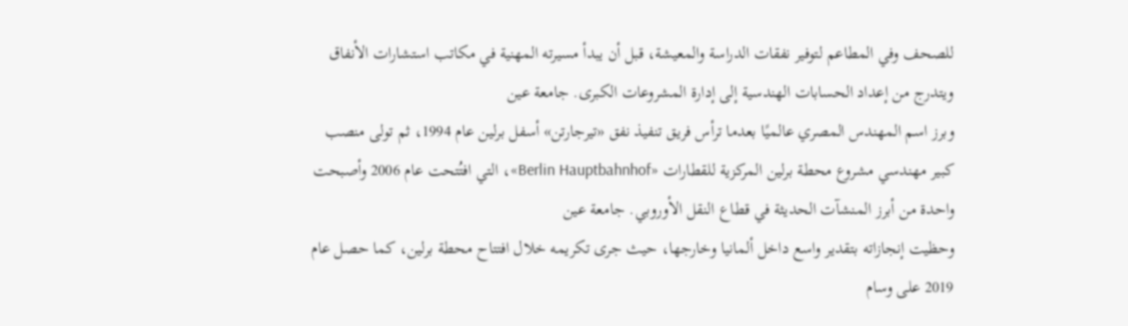للصحف وفي المطاعم لتوفير نفقات الدراسة والمعيشة، قبل أن يبدأ مسيرته المهنية في مكاتب استشارات الأنفاق ويتدرج من إعداد الحسابات الهندسية إلى إدارة المشروعات الكبرى. جامعة عين
وبرز اسم المهندس المصري عالميًا بعدما ترأس فريق تنفيذ نفق «تيرجارتن» أسفل برلين عام 1994، ثم تولى منصب كبير مهندسي مشروع محطة برلين المركزية للقطارات «Berlin Hauptbahnhof»، التي افتُتحت عام 2006 وأصبحت واحدة من أبرز المنشآت الحديثة في قطاع النقل الأوروبي. جامعة عين
وحظيت إنجازاته بتقدير واسع داخل ألمانيا وخارجها، حيث جرى تكريمه خلال افتتاح محطة برلين، كما حصل عام 2019 على وسام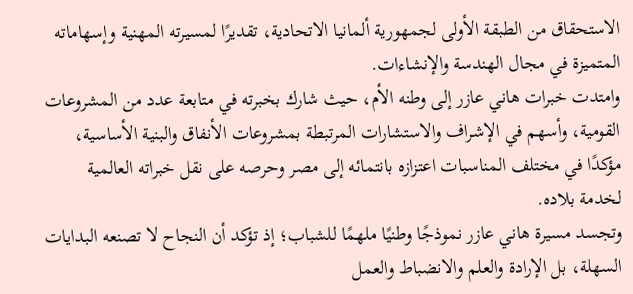الاستحقاق من الطبقة الأولى لجمهورية ألمانيا الاتحادية، تقديرًا لمسيرته المهنية وإسهاماته المتميزة في مجال الهندسة والإنشاءات.
وامتدت خبرات هاني عازر إلى وطنه الأم، حيث شارك بخبرته في متابعة عدد من المشروعات القومية، وأسهم في الإشراف والاستشارات المرتبطة بمشروعات الأنفاق والبنية الأساسية، مؤكدًا في مختلف المناسبات اعتزازه بانتمائه إلى مصر وحرصه على نقل خبراته العالمية لخدمة بلاده.
وتجسد مسيرة هاني عازر نموذجًا وطنيًا ملهمًا للشباب؛ إذ تؤكد أن النجاح لا تصنعه البدايات السهلة، بل الإرادة والعلم والانضباط والعمل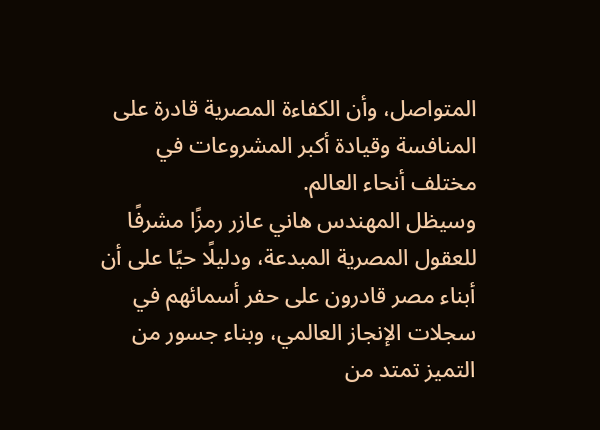المتواصل، وأن الكفاءة المصرية قادرة على المنافسة وقيادة أكبر المشروعات في مختلف أنحاء العالم.
وسيظل المهندس هاني عازر رمزًا مشرفًا للعقول المصرية المبدعة، ودليلًا حيًا على أن أبناء مصر قادرون على حفر أسمائهم في سجلات الإنجاز العالمي، وبناء جسور من التميز تمتد من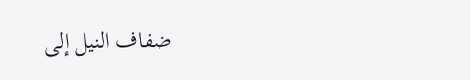ضفاف النيل إلى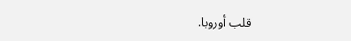قلب أوروبا.